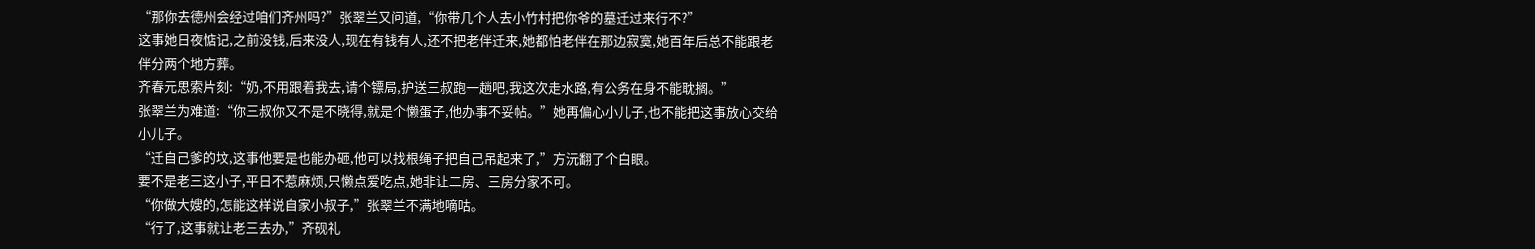“那你去德州会经过咱们齐州吗?”张翠兰又问道,“你带几个人去小竹村把你爷的墓迁过来行不?”
这事她日夜惦记,之前没钱,后来没人,现在有钱有人,还不把老伴迁来,她都怕老伴在那边寂寞,她百年后总不能跟老伴分两个地方葬。
齐春元思索片刻:“奶,不用跟着我去,请个镖局,护送三叔跑一趟吧,我这次走水路,有公务在身不能耽搁。”
张翠兰为难道:“你三叔你又不是不晓得,就是个懒蛋子,他办事不妥帖。”她再偏心小儿子,也不能把这事放心交给小儿子。
“迁自己爹的坟,这事他要是也能办砸,他可以找根绳子把自己吊起来了,”方沅翻了个白眼。
要不是老三这小子,平日不惹麻烦,只懒点爱吃点,她非让二房、三房分家不可。
“你做大嫂的,怎能这样说自家小叔子,”张翠兰不满地嘀咕。
“行了,这事就让老三去办,”齐砚礼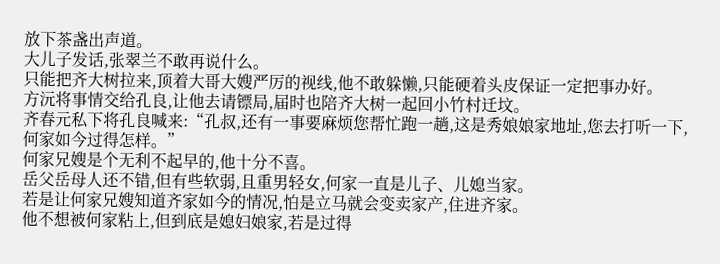放下茶盏出声道。
大儿子发话,张翠兰不敢再说什么。
只能把齐大树拉来,顶着大哥大嫂严厉的视线,他不敢躲懒,只能硬着头皮保证一定把事办好。
方沅将事情交给孔良,让他去请镖局,届时也陪齐大树一起回小竹村迁坟。
齐春元私下将孔良喊来:“孔叔,还有一事要麻烦您帮忙跑一趟,这是秀娘娘家地址,您去打听一下,何家如今过得怎样。”
何家兄嫂是个无利不起早的,他十分不喜。
岳父岳母人还不错,但有些软弱,且重男轻女,何家一直是儿子、儿媳当家。
若是让何家兄嫂知道齐家如今的情况,怕是立马就会变卖家产,住进齐家。
他不想被何家粘上,但到底是媳妇娘家,若是过得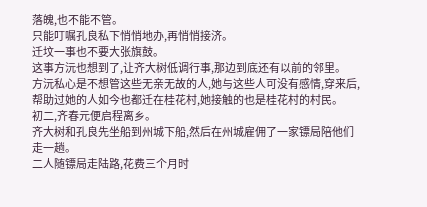落魄,也不能不管。
只能叮嘱孔良私下悄悄地办,再悄悄接济。
迁坟一事也不要大张旗鼓。
这事方沅也想到了,让齐大树低调行事,那边到底还有以前的邻里。
方沅私心是不想管这些无亲无故的人,她与这些人可没有感情,穿来后,帮助过她的人如今也都迁在桂花村,她接触的也是桂花村的村民。
初二,齐春元便启程离乡。
齐大树和孔良先坐船到州城下船,然后在州城雇佣了一家镖局陪他们走一趟。
二人随镖局走陆路,花费三个月时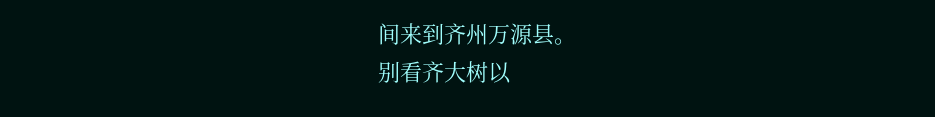间来到齐州万源县。
别看齐大树以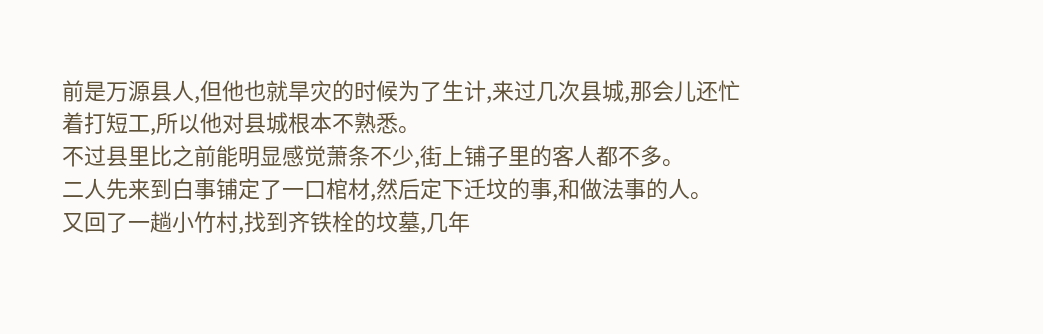前是万源县人,但他也就旱灾的时候为了生计,来过几次县城,那会儿还忙着打短工,所以他对县城根本不熟悉。
不过县里比之前能明显感觉萧条不少,街上铺子里的客人都不多。
二人先来到白事铺定了一口棺材,然后定下迁坟的事,和做法事的人。
又回了一趟小竹村,找到齐铁栓的坟墓,几年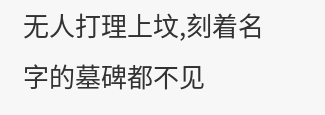无人打理上坟,刻着名字的墓碑都不见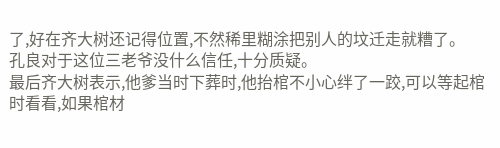了,好在齐大树还记得位置,不然稀里糊涂把别人的坟迁走就糟了。
孔良对于这位三老爷没什么信任,十分质疑。
最后齐大树表示,他爹当时下葬时,他抬棺不小心绊了一跤,可以等起棺时看看,如果棺材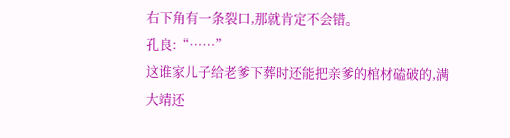右下角有一条裂口,那就肯定不会错。
孔良:“……”
这谁家儿子给老爹下葬时还能把亲爹的棺材磕破的,满大靖还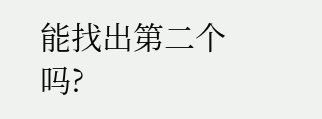能找出第二个吗?